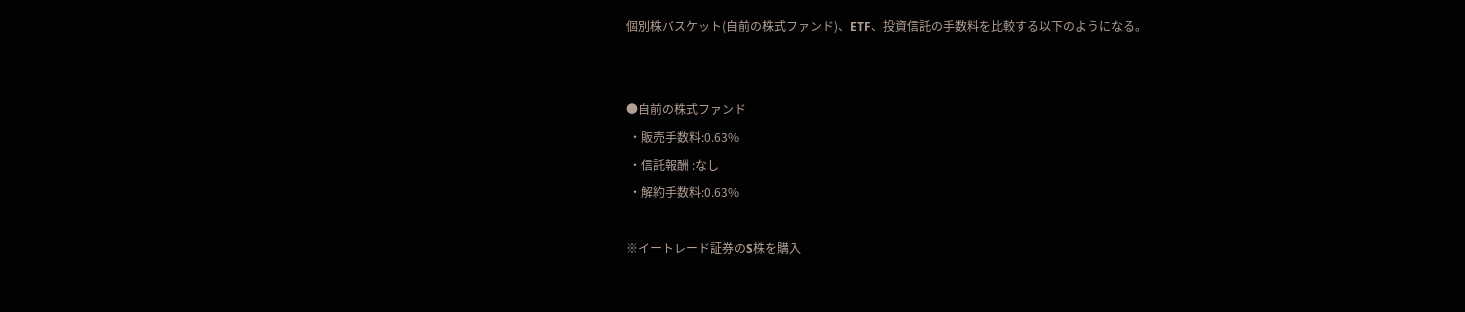個別株バスケット(自前の株式ファンド)、ETF、投資信託の手数料を比較する以下のようになる。


●自前の株式ファンド
 ・販売手数料:0.63%
 ・信託報酬 :なし
 ・解約手数料:0.63%

※イートレード証券のS株を購入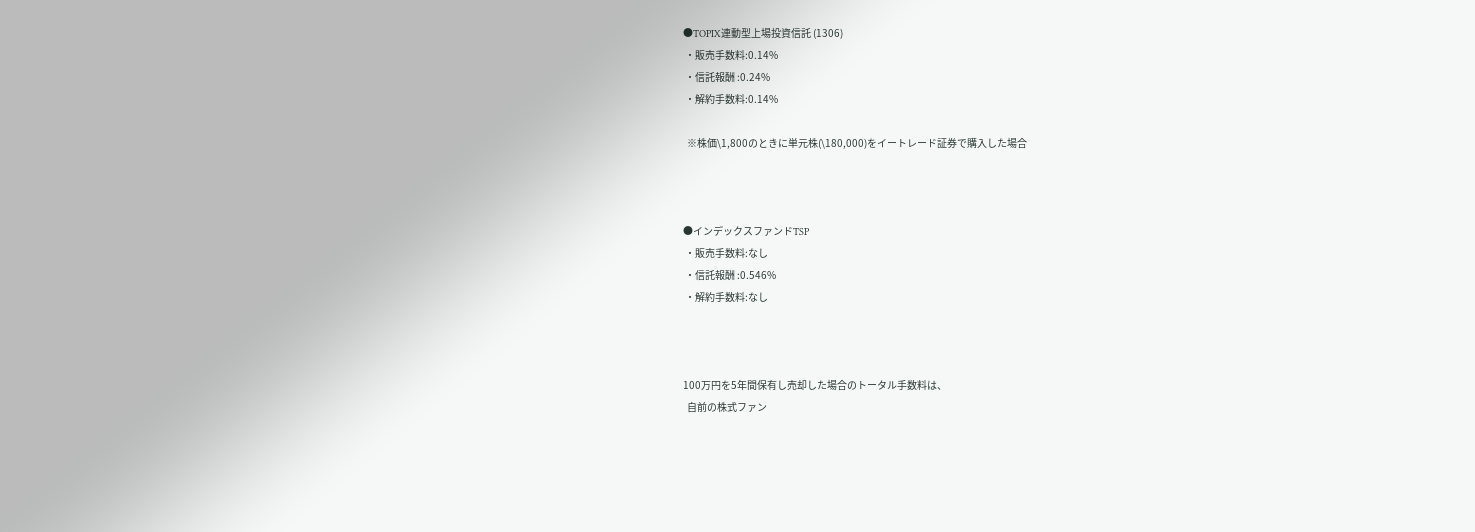●TOPIX連動型上場投資信託 (1306)
 ・販売手数料:0.14%
 ・信託報酬 :0.24%
 ・解約手数料:0.14%

  ※株価\1,800のときに単元株(\180,000)をイートレード証券で購入した場合



●インデックスファンドTSP
 ・販売手数料:なし
 ・信託報酬 :0.546%
 ・解約手数料:なし



100万円を5年間保有し売却した場合のトータル手数料は、
  自前の株式ファン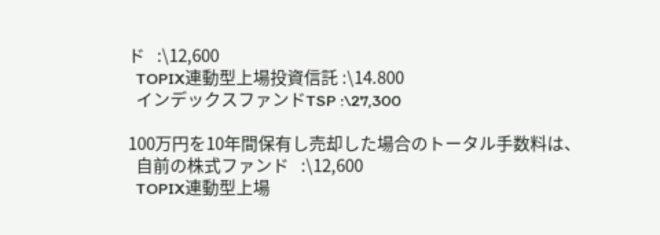ド   :\12,600
  TOPIX連動型上場投資信託 :\14.800
  インデックスファンドTSP :\27,300

100万円を10年間保有し売却した場合のトータル手数料は、
  自前の株式ファンド   :\12,600
  TOPIX連動型上場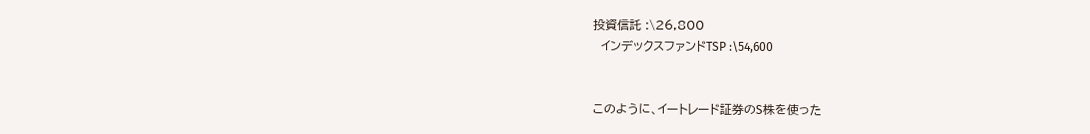投資信託 :\26,800
  インデックスファンドTSP :\54,600


このように、イートレード証券のS株を使った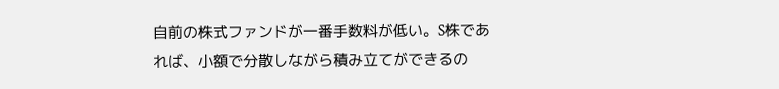自前の株式ファンドが一番手数料が低い。S株であれば、小額で分散しながら積み立てができるの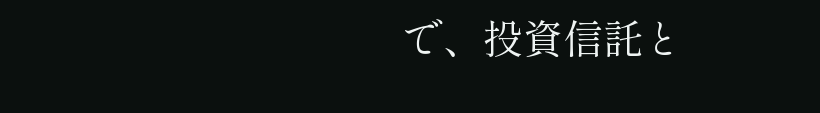で、投資信託と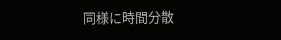同様に時間分散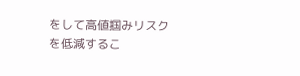をして高値掴みリスクを低減するこ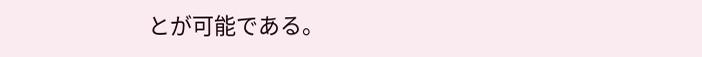とが可能である。